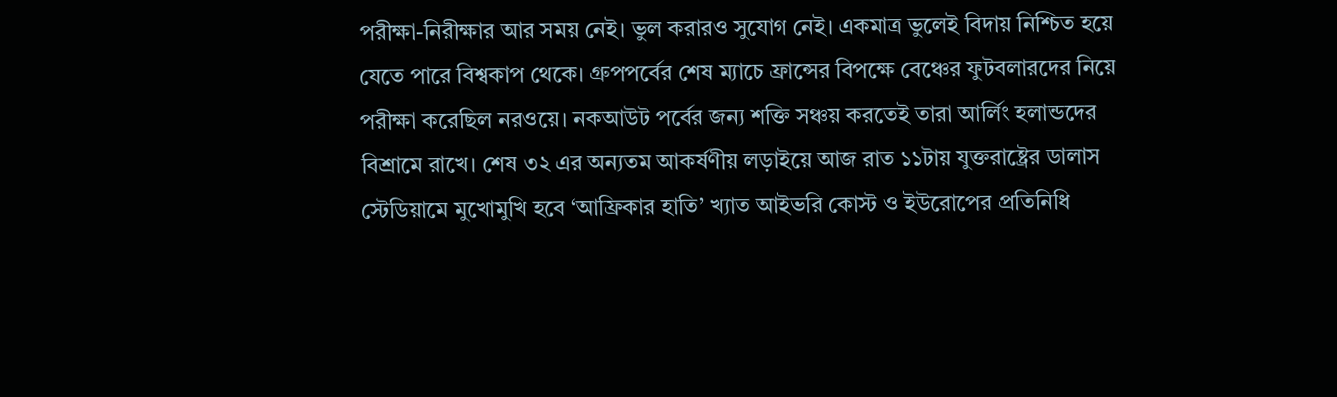পরীক্ষা-নিরীক্ষার আর সময় নেই। ভুল করারও সুযোগ নেই। একমাত্র ভুলেই বিদায় নিশ্চিত হয়ে যেতে পারে বিশ্বকাপ থেকে। গ্রুপপর্বের শেষ ম্যাচে ফ্রান্সের বিপক্ষে বেঞ্চের ফুটবলারদের নিয়ে পরীক্ষা করেছিল নরওয়ে। নকআউট পর্বের জন্য শক্তি সঞ্চয় করতেই তারা আর্লিং হলান্ডদের বিশ্রামে রাখে। শেষ ৩২ এর অন্যতম আকর্ষণীয় লড়াইয়ে আজ রাত ১১টায় যুক্তরাষ্ট্রের ডালাস স্টেডিয়ামে মুখোমুখি হবে ‘আফ্রিকার হাতি’ খ্যাত আইভরি কোস্ট ও ইউরোপের প্রতিনিধি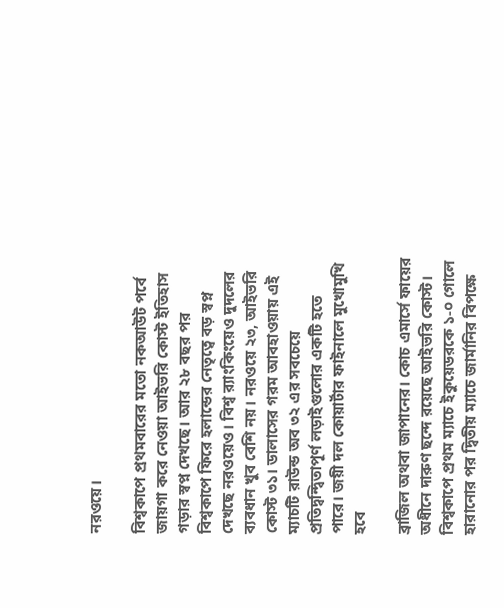নরওয়ে।

বিশ্বকাপে প্রথমবারের মতো নকআউট পর্বে জায়গা করে নেওয়া আইভরি কোস্ট ইতিহাস গড়ার স্বপ্ন দেখছে। আর ২৮ বছর পর বিশ্বকাপে ফিরে হলান্ডের নেতৃত্বে বড় স্বপ্ন দেখছে নরওয়েও। বিশ্ব র‌্যাংকিংয়েও দুদলের ব্যবধান খুব বেশি নয়। নরওয়ে ২৩, আইভরি কোস্ট ৩১। ডালাসের গরম আবহাওয়ায় এই ম্যাচটি রাউন্ড অব ৩২ এর সবচেয়ে প্রতিদ্বন্দ্বিতাপূর্ণ লড়াইগুলোর একটি হতে পারে। জয়ী দল কোয়ার্টার ফাইনালে মুখোমুখি হবে

ব্রাজিল অথবা জাপানের। কোচ এমার্সে ফায়ের অধীনে দারুণ ছন্দে রয়েছে আইভরি কোস্ট। বিশ্বকাপে প্রথম ম্যাচে ইকুয়েডরকে ১-০ গোলে হারানোর পর দ্বিতীয় ম্যাচে জার্মানির বিপক্ষে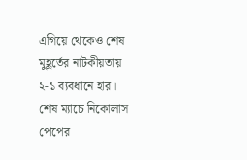এগিয়ে থেকেও শেষ মুহূর্তের নাটকীয়তায় ২-১ ব্যবধানে হার। শেষ ম্যাচে নিকোলাস পেপের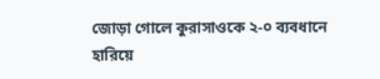জোড়া গোলে কুরাসাওকে ২-০ ব্যবধানে হারিয়ে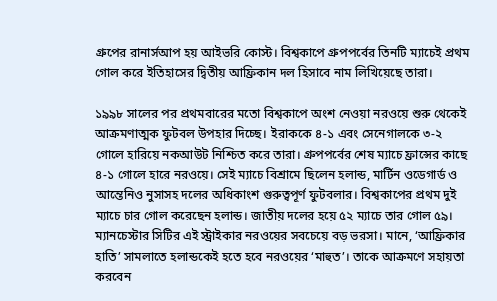গ্রুপের রানার্সআপ হয় আইভরি কোস্ট। বিশ্বকাপে গ্রুপপর্বের তিনটি ম্যাচেই প্রথম গোল করে ইতিহাসের দ্বিতীয় আফ্রিকান দল হিসাবে নাম লিখিয়েছে তারা।

১৯৯৮ সালের পর প্রথমবারের মতো বিশ্বকাপে অংশ নেওয়া নরওয়ে শুরু থেকেই আক্রমণাত্মক ফুটবল উপহার দিচ্ছে। ইরাককে ৪-১ এবং সেনেগালকে ৩-২ গোলে হারিয়ে নকআউট নিশ্চিত করে তারা। গ্রুপপর্বের শেষ ম্যাচে ফ্রান্সের কাছে ৪-১ গোলে হারে নরওয়ে। সেই ম্যাচে বিশ্রামে ছিলেন হলান্ড, মার্টিন ওডেগার্ড ও আন্তেনিও নুসাসহ দলের অধিকাংশ গুরুত্বপূর্ণ ফুটবলার। বিশ্বকাপের প্রথম দুই ম্যাচে চার গোল করেছেন হলান্ড। জাতীয় দলের হয়ে ৫২ ম্যাচে তার গোল ৫৯। ম্যানচেস্টার সিটির এই স্ট্রাইকার নরওয়ের সবচেয়ে বড় ভরসা। মানে, ‘আফ্রিকার হাতি’ সামলাতে হলান্ডকেই হতে হবে নরওয়ের ‘মাহুত’। তাকে আক্রমণে সহায়তা করবেন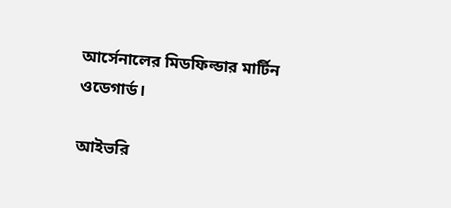আর্সেনালের মিডফিল্ডার মার্টিন ওডেগার্ড।

আইভরি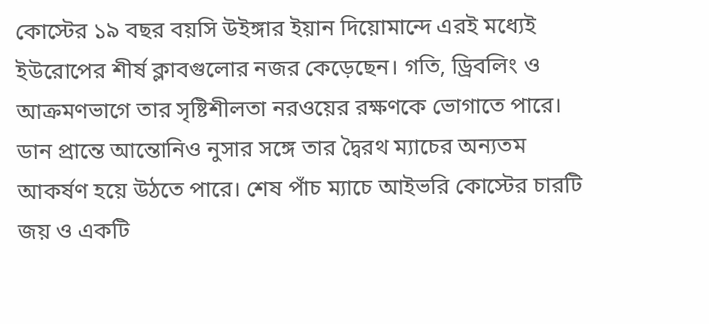কোস্টের ১৯ বছর বয়সি উইঙ্গার ইয়ান দিয়োমান্দে এরই মধ্যেই ইউরোপের শীর্ষ ক্লাবগুলোর নজর কেড়েছেন। গতি, ড্রিবলিং ও আক্রমণভাগে তার সৃষ্টিশীলতা নরওয়ের রক্ষণকে ভোগাতে পারে। ডান প্রান্তে আন্তোনিও নুসার সঙ্গে তার দ্বৈরথ ম্যাচের অন্যতম আকর্ষণ হয়ে উঠতে পারে। শেষ পাঁচ ম্যাচে আইভরি কোস্টের চারটি জয় ও একটি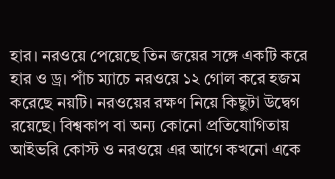হার। নরওয়ে পেয়েছে তিন জয়ের সঙ্গে একটি করে হার ও ড্র। পাঁচ ম্যাচে নরওয়ে ১২ গোল করে হজম করেছে নয়টি। নরওয়ের রক্ষণ নিয়ে কিছুটা উদ্বেগ রয়েছে। বিশ্বকাপ বা অন্য কোনো প্রতিযোগিতায় আইভরি কোস্ট ও নরওয়ে এর আগে কখনো একে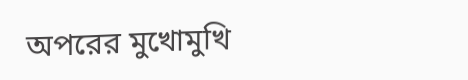অপরের মুখোমুখি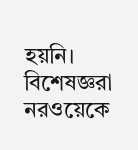হয়নি। বিশেষজ্ঞরা নরওয়েকে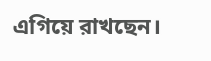এগিয়ে রাখছেন।